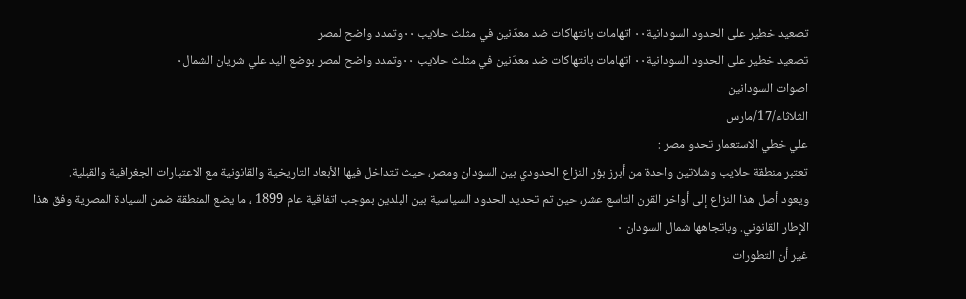تصعيد خطير على الحدود السودانية٠٠ اتهامات بانتهاكات ضد معدّنين في مثلث حلايب ٠٠وتمدد واضح لمصر
تصعيد خطير على الحدود السودانية٠٠ اتهامات بانتهاكات ضد معدّنين في مثلث حلايب ٠٠وتمدد واضح لمصر بوضع اليد علي شريان الشمال٠
اصوات السودانين
الثلاثاء/17/مارس
علي خطي الاستعمار تحدو مصر :
تعتبر منطقة حلايب وشلاتين واحدة من أبرز بؤر النزاع الحدودي بين السودان ومصر، حيث تتداخل فيها الأبعاد التاريخية والقانونية مع الاعتبارات الجغرافية والقبلية.
ويعود أصل هذا النزاع إلى أواخر القرن التاسع عشر، حين تم تحديد الحدود السياسية بين البلدين بموجب اتفاقية عام 1899 ، ما يضع المنطقة ضمن السيادة المصرية وفق هذا الإطار القانوني. وباتجاهها شمال السودان ٠
غير أن التطورات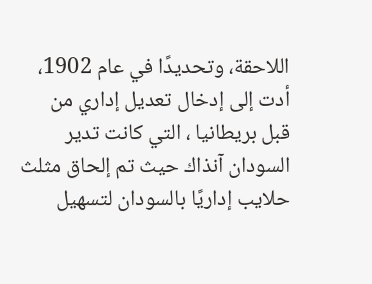اللاحقة، وتحديدًا في عام 1902، أدت إلى إدخال تعديل إداري من قبل بريطانيا ، التي كانت تدير السودان آنذاك حيث تم إلحاق مثلث حلايب إداريًا بالسودان لتسهيل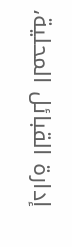إدارة القبائل المحلية،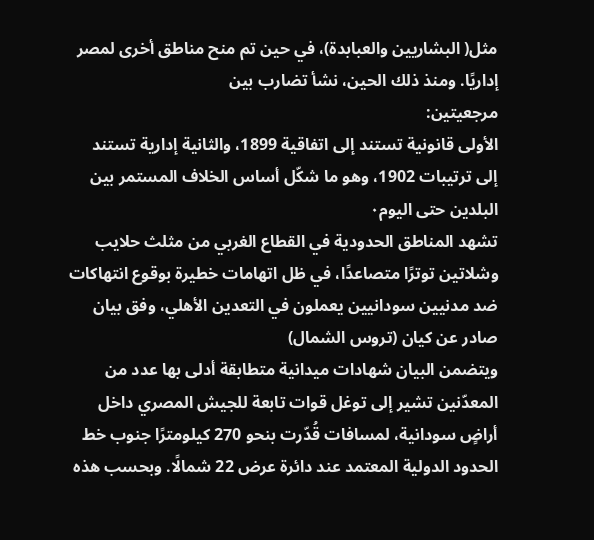مثل( البشاريين والعبابدة)، في حين تم منح مناطق أخرى لمصر إداريًا. ومنذ ذلك الحين، نشأ تضارب بين
مرجعيتين:
الأولى قانونية تستند إلى اتفاقية 1899، والثانية إدارية تستند إلى ترتيبات 1902، وهو ما شكّل أساس الخلاف المستمر بين البلدين حتى اليوم٠
تشهد المناطق الحدودية في القطاع الغربي من مثلث حلايب وشلاتين توترًا متصاعدًا، في ظل اتهامات خطيرة بوقوع انتهاكات ضد مدنيين سودانيين يعملون في التعدين الأهلي، وفق بيان صادر عن كيان (تروس الشمال)
ويتضمن البيان شهادات ميدانية متطابقة أدلى بها عدد من المعدّنين تشير إلى توغل قوات تابعة للجيش المصري داخل أراضٍ سودانية، لمسافات قُدّرت بنحو 270 كيلومترًا جنوب خط الحدود الدولية المعتمد عند دائرة عرض 22 شمالًا. وبحسب هذه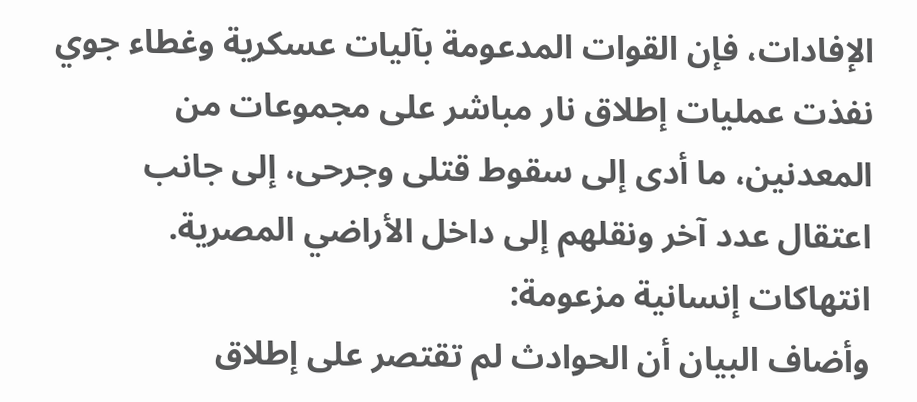الإفادات، فإن القوات المدعومة بآليات عسكرية وغطاء جوي نفذت عمليات إطلاق نار مباشر على مجموعات من المعدنين، ما أدى إلى سقوط قتلى وجرحى، إلى جانب اعتقال عدد آخر ونقلهم إلى داخل الأراضي المصرية.
انتهاكات إنسانية مزعومة:
وأضاف البيان أن الحوادث لم تقتصر على إطلاق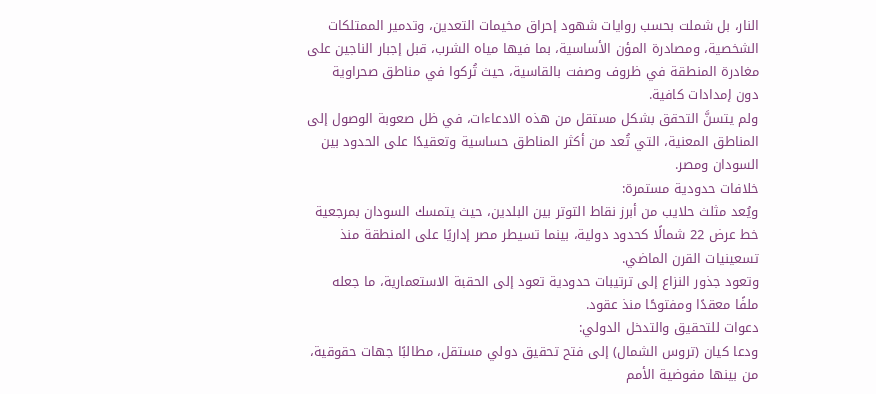النار، بل شملت بحسب روايات شهود إحراق مخيمات التعدين، وتدمير الممتلكات الشخصية، ومصادرة المؤن الأساسية، بما فيها مياه الشرب، قبل إجبار الناجين على مغادرة المنطقة في ظروف وصفت بالقاسية، حيث تُركوا في مناطق صحراوية دون إمدادات كافية.
ولم يتسنَّ التحقق بشكل مستقل من هذه الادعاءات، في ظل صعوبة الوصول إلى المناطق المعنية، التي تُعد من أكثر المناطق حساسية وتعقيدًا على الحدود بين السودان ومصر.
خلافات حدودية مستمرة:
ويُعد مثلث حلايب من أبرز نقاط التوتر بين البلدين، حيث يتمسك السودان بمرجعية خط عرض 22 شمالًا كحدود دولية، بينما تسيطر مصر إداريًا على المنطقة منذ تسعينيات القرن الماضي.
وتعود جذور النزاع إلى ترتيبات حدودية تعود إلى الحقبة الاستعمارية، ما جعله ملفًا معقدًا ومفتوحًا منذ عقود.
دعوات للتحقيق والتدخل الدولي:
ودعا كيان (تروس الشمال) إلى فتح تحقيق دولي مستقل، مطالبًا جهات حقوقية، من بينها مفوضية الأمم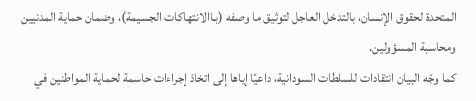المتحدة لحقوق الإنسان، بالتدخل العاجل لتوثيق ما وصفه (بـاالانتهاكات الجسيمة)، وضمان حماية المدنيين ومحاسبة المسؤولين.
كما وجّه البيان انتقادات للسلطات السودانية، داعيًا إياها إلى اتخاذ إجراءات حاسمة لحماية المواطنين في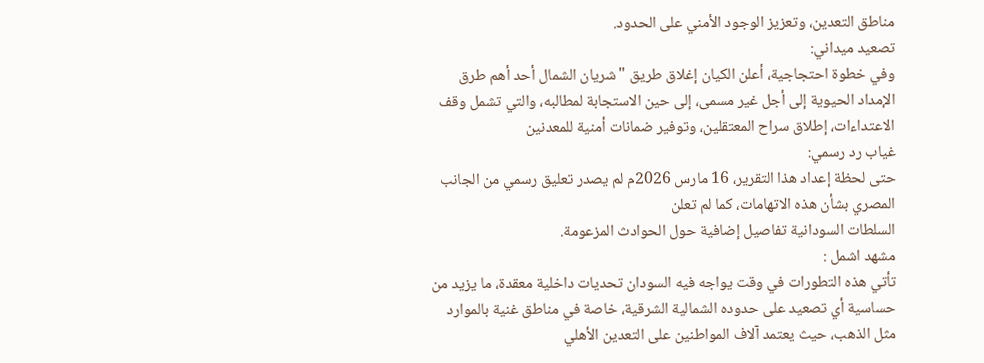مناطق التعدين، وتعزيز الوجود الأمني على الحدود.
تصعيد ميداني:
وفي خطوة احتجاجية، أعلن الكيان إغلاق طريق "شريان الشمال أحد أهم طرق الإمداد الحيوية إلى أجل غير مسمى، إلى حين الاستجابة لمطالبه، والتي تشمل وقف الاعتداءات، إطلاق سراح المعتقلين، وتوفير ضمانات أمنية للمعدنين
غياب رد رسمي:
حتى لحظة إعداد هذا التقرير، 16 مارس 2026م لم يصدر تعليق رسمي من الجانب المصري بشأن هذه الاتهامات، كما لم تعلن
السلطات السودانية تفاصيل إضافية حول الحوادث المزعومة.
مشهد اشمل :
تأتي هذه التطورات في وقت يواجه فيه السودان تحديات داخلية معقدة، ما يزيد من حساسية أي تصعيد على حدوده الشمالية الشرقية، خاصة في مناطق غنية بالموارد مثل الذهب، حيث يعتمد آلاف المواطنين على التعدين الأهلي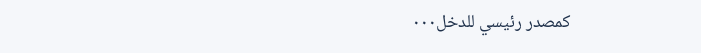كمصدر رئيسي للدخل٠٠٠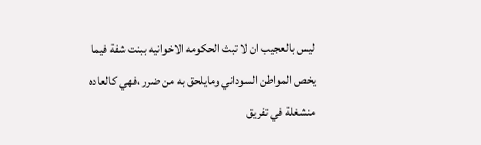ليس بالعجيب ان لا تبث الحكومه الاخوانيه ببنت شفة فيما يخص المواطن السوداني ومايلحق به من ضرر ،فهي كالعاده منشغلة في تفريق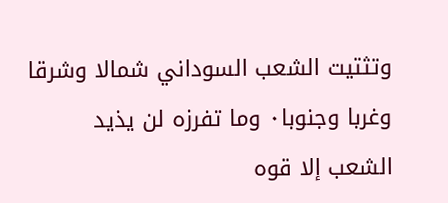وتثتيت الشعب السوداني شمالا وشرقا وغربا وجنوبا٠ وما تفرزه لن يذيد الشعب إلا قوه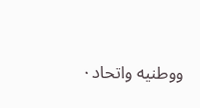ووطنيه واتحاد٠